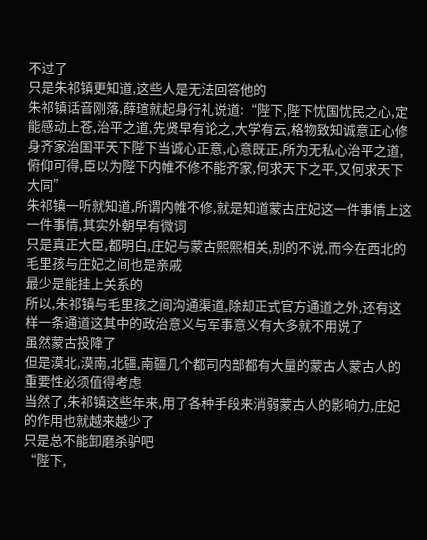不过了
只是朱祁镇更知道,这些人是无法回答他的
朱祁镇话音刚落,薛瑄就起身行礼说道:“陛下,陛下忧国忧民之心,定能感动上苍,治平之道,先贤早有论之,大学有云,格物致知诚意正心修身齐家治国平天下陛下当诚心正意,心意既正,所为无私心治平之道,俯仰可得,臣以为陛下内帷不修不能齐家,何求天下之平,又何求天下大同”
朱祁镇一听就知道,所谓内帷不修,就是知道蒙古庄妃这一件事情上这一件事情,其实外朝早有微词
只是真正大臣,都明白,庄妃与蒙古熙熙相关,别的不说,而今在西北的毛里孩与庄妃之间也是亲戚
最少是能挂上关系的
所以,朱祁镇与毛里孩之间沟通渠道,除却正式官方通道之外,还有这样一条通道这其中的政治意义与军事意义有大多就不用说了
虽然蒙古投降了
但是漠北,漠南,北疆,南疆几个都司内部都有大量的蒙古人蒙古人的重要性必须值得考虑
当然了,朱祁镇这些年来,用了各种手段来消弱蒙古人的影响力,庄妃的作用也就越来越少了
只是总不能卸磨杀驴吧
“陛下,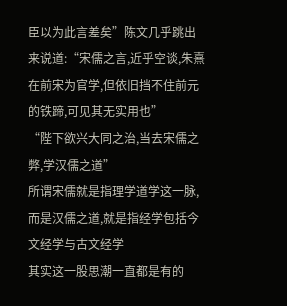臣以为此言差矣”陈文几乎跳出来说道:“宋儒之言,近乎空谈,朱熹在前宋为官学,但依旧挡不住前元的铁蹄,可见其无实用也”
“陛下欲兴大同之治,当去宋儒之弊,学汉儒之道”
所谓宋儒就是指理学道学这一脉,而是汉儒之道,就是指经学包括今文经学与古文经学
其实这一股思潮一直都是有的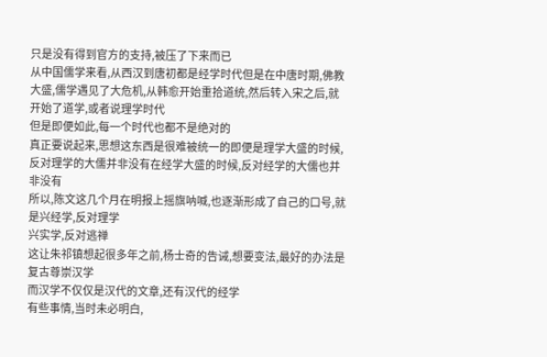只是没有得到官方的支持,被压了下来而已
从中国儒学来看,从西汉到唐初都是经学时代但是在中唐时期,佛教大盛,儒学遇见了大危机,从韩愈开始重拾道统,然后转入宋之后,就开始了道学,或者说理学时代
但是即便如此,每一个时代也都不是绝对的
真正要说起来,思想这东西是很难被统一的即便是理学大盛的时候,反对理学的大儒并非没有在经学大盛的时候,反对经学的大儒也并非没有
所以,陈文这几个月在明报上摇旗呐喊,也逐渐形成了自己的口号,就是兴经学,反对理学
兴实学,反对逃禅
这让朱祁镇想起很多年之前,杨士奇的告诫,想要变法,最好的办法是复古尊崇汉学
而汉学不仅仅是汉代的文章,还有汉代的经学
有些事情,当时未必明白,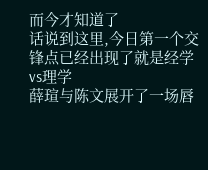而今才知道了
话说到这里,今日第一个交锋点已经出现了就是经学vs理学
薛瑄与陈文展开了一场唇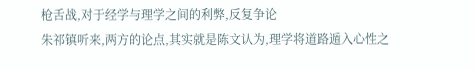枪舌战,对于经学与理学之间的利弊,反复争论
朱祁镇听来,两方的论点,其实就是陈文认为,理学将道路遁入心性之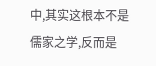中,其实这根本不是儒家之学,反而是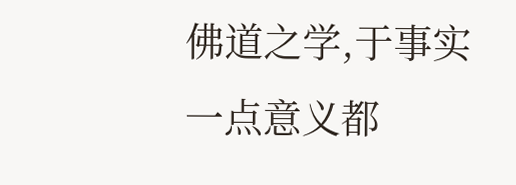佛道之学,于事实一点意义都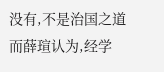没有,不是治国之道
而薛瑄认为,经学